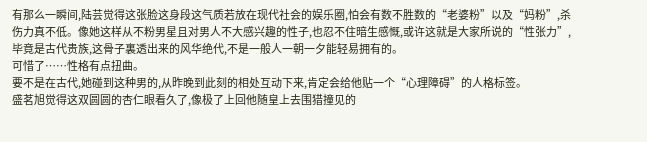有那么一瞬间,陆芸觉得这张脸这身段这气质若放在现代社会的娱乐圈,怕会有数不胜数的“老婆粉”以及“妈粉”,杀伤力真不低。像她这样从不粉男星且对男人不大感兴趣的性子,也忍不住暗生感慨,或许这就是大家所说的“性张力”,毕竟是古代贵族,这骨子裏透出来的风华绝代,不是一般人一朝一夕能轻易拥有的。
可惜了……性格有点扭曲。
要不是在古代,她碰到这种男的,从昨晚到此刻的相处互动下来,肯定会给他贴一个“心理障碍”的人格标签。
盛茗旭觉得这双圆圆的杏仁眼看久了,像极了上回他随皇上去围猎撞见的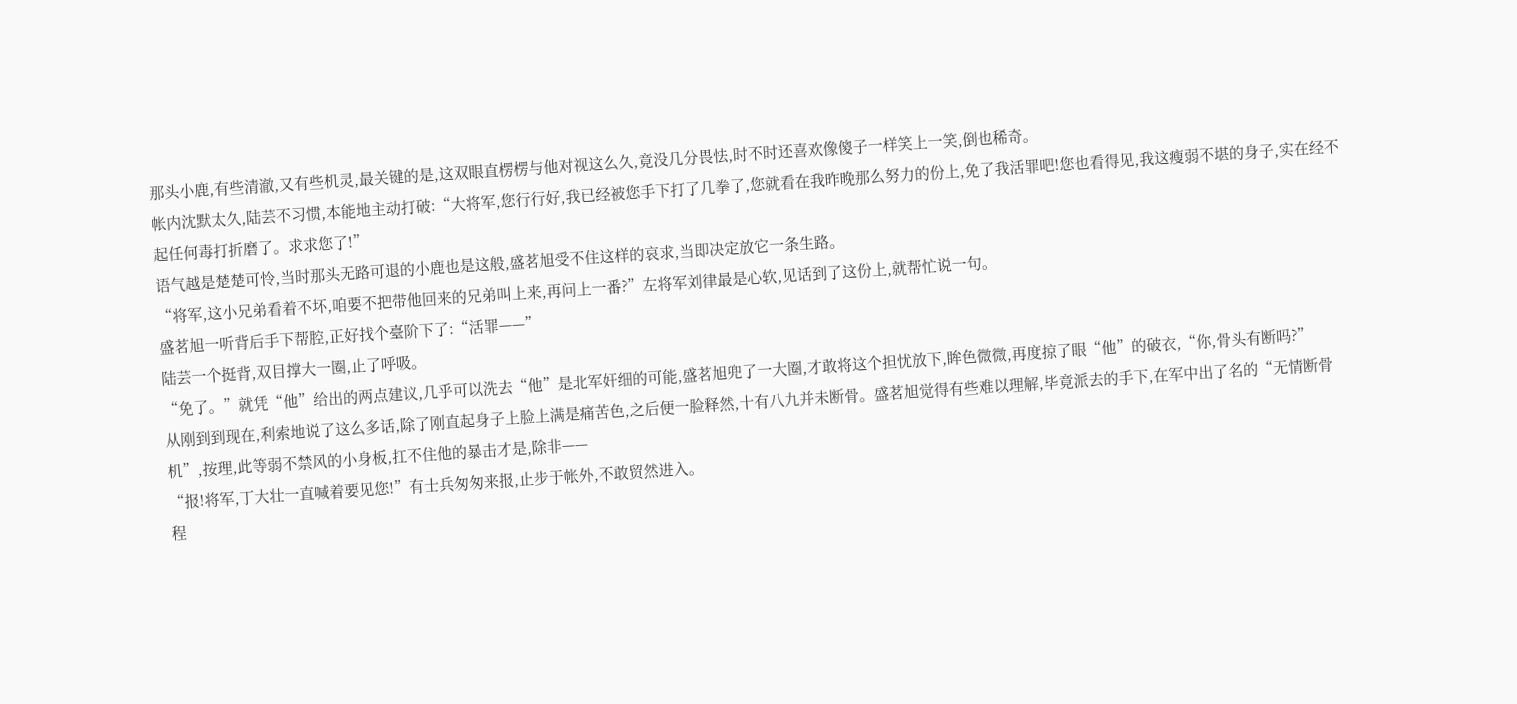那头小鹿,有些清澈,又有些机灵,最关键的是,这双眼直楞楞与他对视这么久,竟没几分畏怯,时不时还喜欢像傻子一样笑上一笑,倒也稀奇。
帐内沈默太久,陆芸不习惯,本能地主动打破:“大将军,您行行好,我已经被您手下打了几拳了,您就看在我昨晚那么努力的份上,免了我活罪吧!您也看得见,我这瘦弱不堪的身子,实在经不起任何毒打折磨了。求求您了!”
语气越是楚楚可怜,当时那头无路可退的小鹿也是这般,盛茗旭受不住这样的哀求,当即决定放它一条生路。
“将军,这小兄弟看着不坏,咱要不把带他回来的兄弟叫上来,再问上一番?”左将军刘律最是心软,见话到了这份上,就帮忙说一句。
盛茗旭一听背后手下帮腔,正好找个臺阶下了:“活罪——”
陆芸一个挺背,双目撑大一圈,止了呼吸。
“免了。”就凭“他”给出的两点建议,几乎可以洗去“他”是北军奸细的可能,盛茗旭兜了一大圈,才敢将这个担忧放下,眸色微微,再度掠了眼“他”的破衣,“你,骨头有断吗?”
从刚到到现在,利索地说了这么多话,除了刚直起身子上脸上满是痛苦色,之后便一脸释然,十有八九并未断骨。盛茗旭觉得有些难以理解,毕竟派去的手下,在军中出了名的“无情断骨机”,按理,此等弱不禁风的小身板,扛不住他的暴击才是,除非——
“报!将军,丁大壮一直喊着要见您!”有士兵匆匆来报,止步于帐外,不敢贸然进入。
程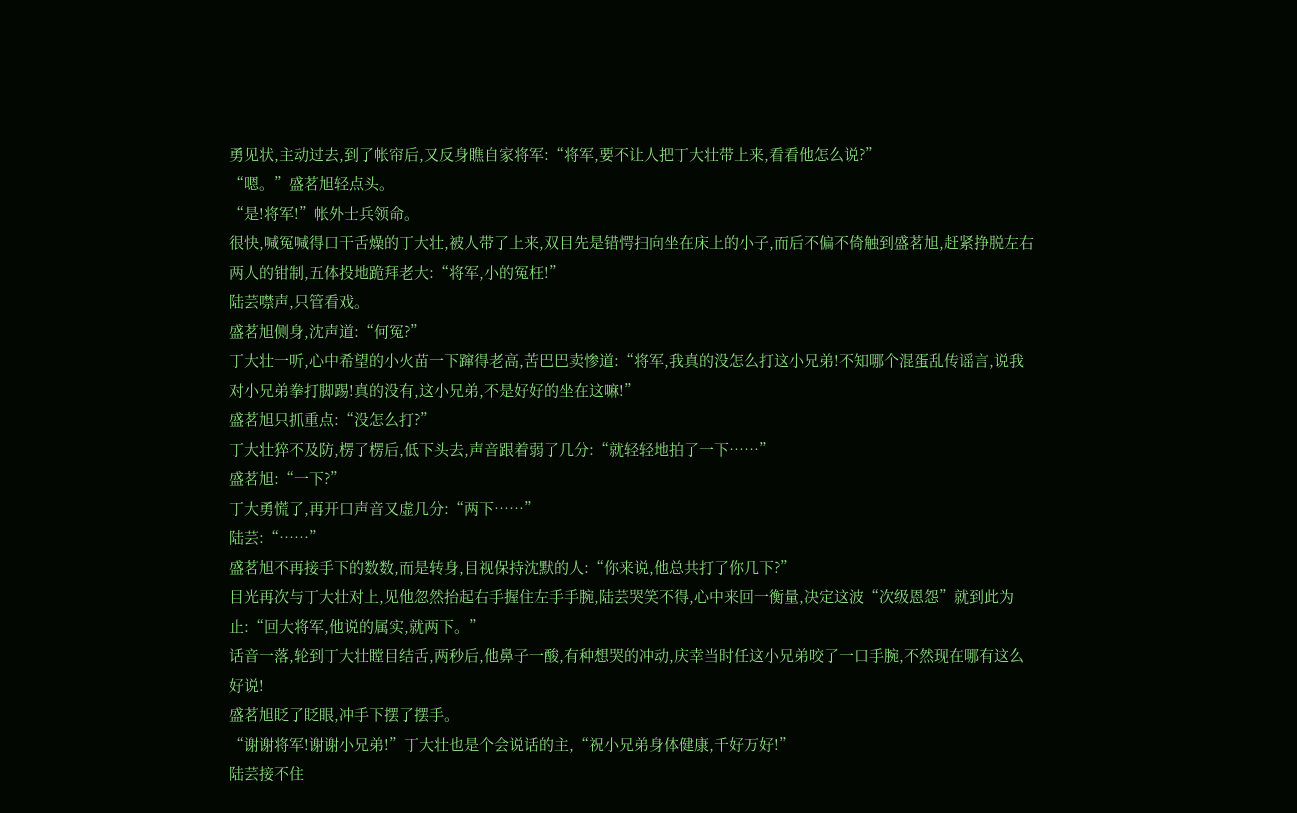勇见状,主动过去,到了帐帘后,又反身瞧自家将军:“将军,要不让人把丁大壮带上来,看看他怎么说?”
“嗯。”盛茗旭轻点头。
“是!将军!”帐外士兵领命。
很快,喊冤喊得口干舌燥的丁大壮,被人带了上来,双目先是错愕扫向坐在床上的小子,而后不偏不倚触到盛茗旭,赶紧挣脱左右两人的钳制,五体投地跪拜老大:“将军,小的冤枉!”
陆芸噤声,只管看戏。
盛茗旭侧身,沈声道:“何冤?”
丁大壮一听,心中希望的小火苗一下蹿得老高,苦巴巴卖惨道:“将军,我真的没怎么打这小兄弟!不知哪个混蛋乱传谣言,说我对小兄弟拳打脚踢!真的没有,这小兄弟,不是好好的坐在这嘛!”
盛茗旭只抓重点:“没怎么打?”
丁大壮猝不及防,楞了楞后,低下头去,声音跟着弱了几分:“就轻轻地拍了一下……”
盛茗旭:“一下?”
丁大勇慌了,再开口声音又虚几分:“两下……”
陆芸:“……”
盛茗旭不再接手下的数数,而是转身,目视保持沈默的人:“你来说,他总共打了你几下?”
目光再次与丁大壮对上,见他忽然抬起右手握住左手手腕,陆芸哭笑不得,心中来回一衡量,决定这波“次级恩怨”就到此为止:“回大将军,他说的属实,就两下。”
话音一落,轮到丁大壮瞠目结舌,两秒后,他鼻子一酸,有种想哭的冲动,庆幸当时任这小兄弟咬了一口手腕,不然现在哪有这么好说!
盛茗旭眨了眨眼,冲手下摆了摆手。
“谢谢将军!谢谢小兄弟!”丁大壮也是个会说话的主,“祝小兄弟身体健康,千好万好!”
陆芸接不住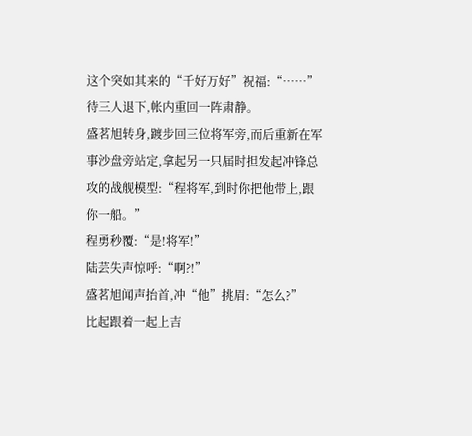这个突如其来的“千好万好”祝福:“……”
待三人退下,帐内重回一阵肃静。
盛茗旭转身,踱步回三位将军旁,而后重新在军事沙盘旁站定,拿起另一只届时担发起冲锋总攻的战舰模型:“程将军,到时你把他带上,跟你一船。”
程勇秒覆:“是!将军!”
陆芸失声惊呼:“啊?!”
盛茗旭闻声抬首,冲“他”挑眉:“怎么?”
比起跟着一起上吉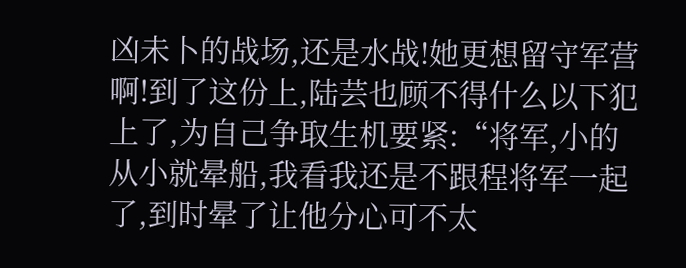凶未卜的战场,还是水战!她更想留守军营啊!到了这份上,陆芸也顾不得什么以下犯上了,为自己争取生机要紧:“将军,小的从小就晕船,我看我还是不跟程将军一起了,到时晕了让他分心可不太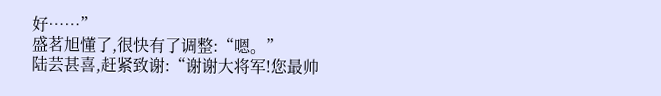好……”
盛茗旭懂了,很快有了调整:“嗯。”
陆芸甚喜,赶紧致谢:“谢谢大将军!您最帅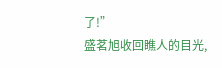了!”
盛茗旭收回瞧人的目光,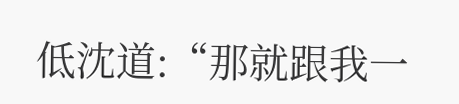低沈道:“那就跟我一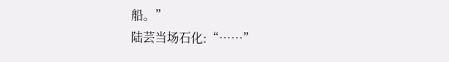船。”
陆芸当场石化:“……”